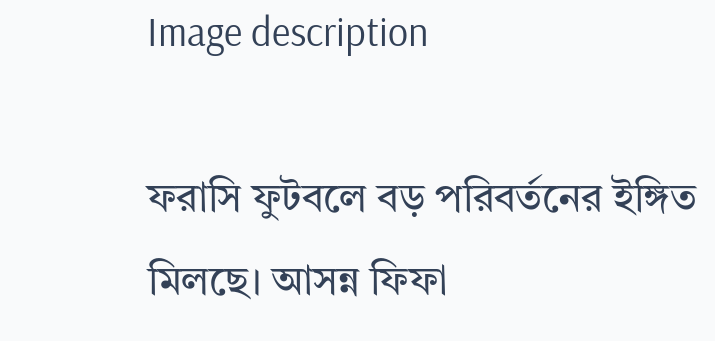Image description

ফরাসি ফুটবলে বড় পরিবর্তনের ইঙ্গিত মিলছে। আসন্ন ফিফা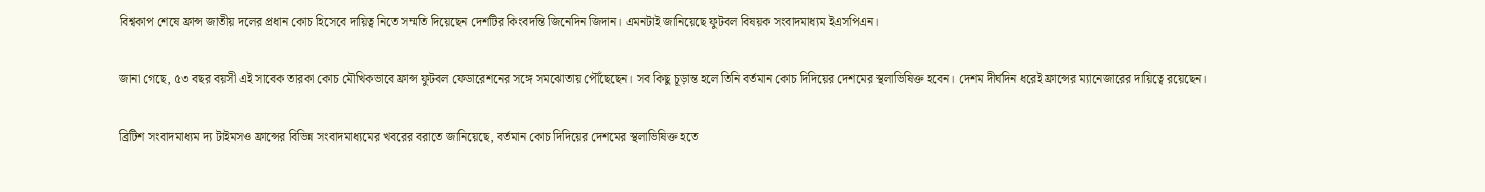বিশ্বকাপ শেষে ফ্রান্স জাতীয় দলের প্রধান কোচ হিসেবে দায়িত্ব নিতে সম্মতি দিয়েছেন দেশটির কিংবদন্তি জিনেদিন জিদান। এমনটাই জানিয়েছে ফুটবল বিষয়ক সংবাদমাধ্যম ইএসপিএন।

জানা গেছে, ৫৩ বছর বয়সী এই সাবেক তারকা কোচ মৌখিকভাবে ফ্রান্স ফুটবল ফেডারেশনের সঙ্গে সমঝোতায় পৌঁছেছেন। সব কিছু চূড়ান্ত হলে তিনি বর্তমান কোচ দিদিয়ের দেশমের স্থলাভিষিক্ত হবেন। দেশম দীর্ঘদিন ধরেই ফ্রান্সের ম্যানেজারের দায়িত্বে রয়েছেন।

ব্রিটিশ সংবাদমাধ্যম দ্য টাইমসও ফ্রান্সের বিভিন্ন সংবাদমাধ্যমের খবরের বরাতে জানিয়েছে, বর্তমান কোচ দিদিয়ের দেশমের স্থলাভিষিক্ত হতে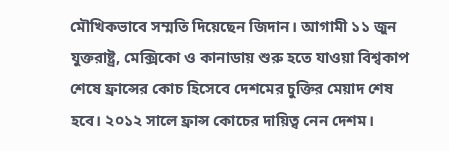মৌখিকভাবে সম্মতি দিয়েছেন জিদান। আগামী ১১ জুন যুক্তরাষ্ট্র, মেক্সিকো ও কানাডায় শুরু হতে যাওয়া বিশ্বকাপ শেষে ফ্রান্সের কোচ হিসেবে দেশমের চুক্তির মেয়াদ শেষ হবে। ২০১২ সালে ফ্রান্স কোচের দায়িত্ব নেন দেশম।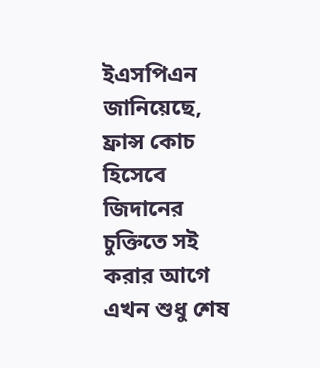ইএসপিএন জানিয়েছে, ফ্রান্স কোচ হিসেবে জিদানের চুক্তিতে সই করার আগে এখন শুধু শেষ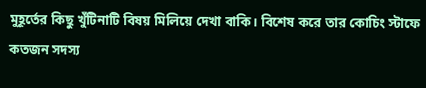মুহূর্তের কিছু খুঁটিনাটি বিষয় মিলিয়ে দেখা বাকি। বিশেষ করে তার কোচিং স্টাফে কতজন সদস্য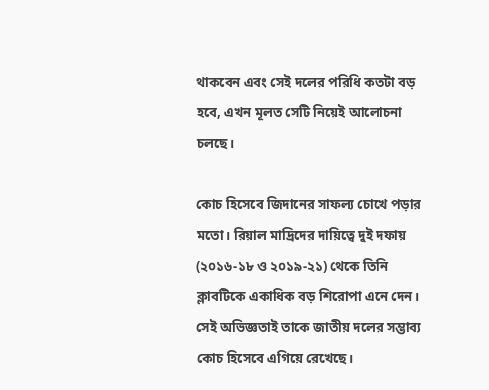থাকবেন এবং সেই দলের পরিধি কতটা বড় হবে, এখন মূলত সেটি নিয়েই আলোচনা চলছে।

কোচ হিসেবে জিদানের সাফল্য চোখে পড়ার মতো। রিয়াল মাদ্রিদের দায়িত্বে দুই দফায় (২০১৬-১৮ ও ২০১৯-২১) থেকে তিনি ক্লাবটিকে একাধিক বড় শিরোপা এনে দেন। সেই অভিজ্ঞতাই তাকে জাতীয় দলের সম্ভাব্য কোচ হিসেবে এগিয়ে রেখেছে।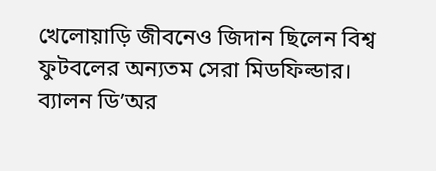খেলোয়াড়ি জীবনেও জিদান ছিলেন বিশ্ব ফুটবলের অন্যতম সেরা মিডফিল্ডার। ব্যালন ডি’অর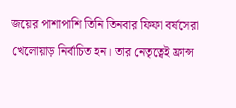জয়ের পাশাপাশি তিনি তিনবার ফিফা বর্ষসেরা খেলোয়াড় নির্বাচিত হন। তার নেতৃত্বেই ফ্রান্স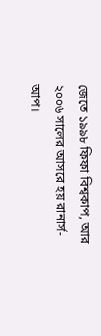জেতে ১৯৯৮ ফিফা বিশ্বকাপ, আর ২০০৬ সালের আসরে হয় রানার্স-আপ।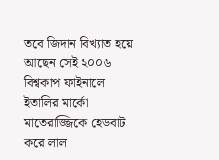তবে জিদান বিখ্যাত হয়ে আছেন সেই ২০০৬ বিশ্বকাপ ফাইনালে ইতালির মার্কো মাতেরাজ্জিকে হেডবাট করে লাল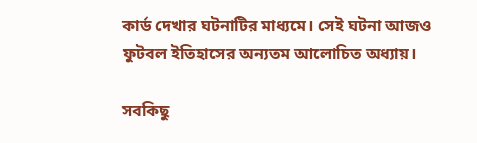কার্ড দেখার ঘটনাটির মাধ্যমে। সেই ঘটনা আজও ফুটবল ইতিহাসের অন্যতম আলোচিত অধ্যায়।

সবকিছু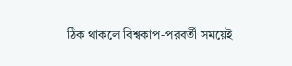ঠিক থাকলে বিশ্বকাপ-পরবর্তী সময়েই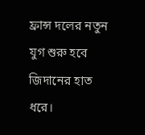ফ্রান্স দলের নতুন যুগ শুরু হবে জিদানের হাত ধরে।